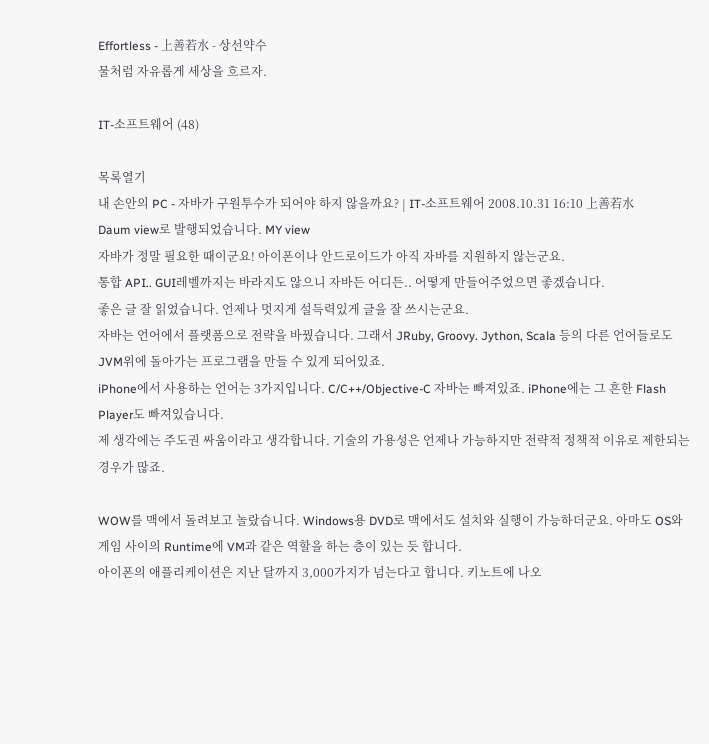Effortless - 上善若水 - 상선약수
물처럼 자유롭게 세상을 흐르자.

IT-소프트웨어 (48)

목록열기
내 손안의 PC - 자바가 구원투수가 되어야 하지 않을까요? | IT-소프트웨어 2008.10.31 16:10 上善若水
Daum view로 발행되었습니다. MY view
자바가 정말 필요한 때이군요! 아이폰이나 안드로이드가 아직 자바를 지원하지 않는군요.
통합 API.. GUI레벨까지는 바라지도 않으니 자바든 어디든.. 어떻게 만들어주었으면 좋겠습니다.
좋은 글 잘 읽었습니다. 언제나 멋지게 설득력있게 글을 잘 쓰시는군요.
자바는 언어에서 플랫폼으로 전략을 바꿨습니다. 그래서 JRuby, Groovy. Jython, Scala 등의 다른 언어들로도 JVM위에 돌아가는 프로그램을 만들 수 있게 되어있죠.
iPhone에서 사용하는 언어는 3가지입니다. C/C++/Objective-C 자바는 빠져있죠. iPhone에는 그 흔한 Flash Player도 빠져있습니다.
제 생각에는 주도권 싸움이라고 생각합니다. 기술의 가용성은 언제나 가능하지만 전략적 정책적 이유로 제한되는 경우가 많죠.

WOW를 맥에서 돌려보고 놀랐습니다. Windows용 DVD로 맥에서도 설치와 실행이 가능하더군요. 아마도 OS와 게임 사이의 Runtime에 VM과 같은 역할을 하는 층이 있는 듯 합니다.
아이폰의 애플리케이션은 지난 달까지 3,000가지가 넘는다고 합니다. 키노트에 나오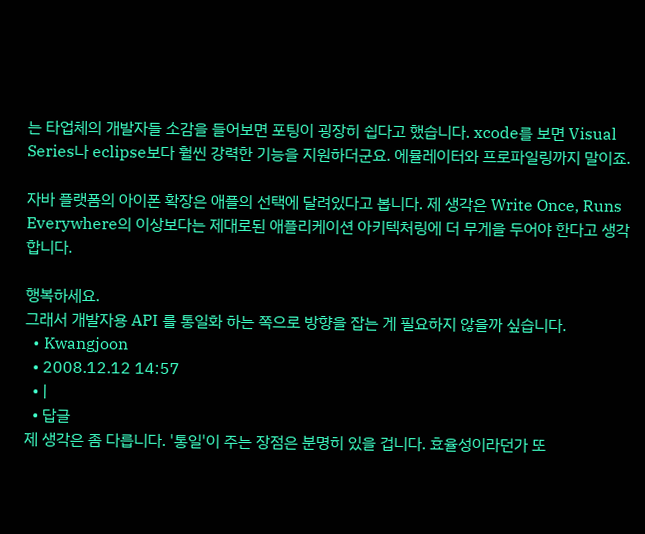는 타업체의 개발자들 소감을 들어보면 포팅이 굉장히 쉽다고 했습니다. xcode를 보면 Visual Series나 eclipse보다 훨씬 강력한 기능을 지원하더군요. 에뮬레이터와 프로파일링까지 말이죠.

자바 플랫폼의 아이폰 확장은 애플의 선택에 달려있다고 봅니다. 제 생각은 Write Once, Runs Everywhere의 이상보다는 제대로된 애플리케이션 아키텍처링에 더 무게을 두어야 한다고 생각합니다.

행복하세요.
그래서 개발자용 API 를 통일화 하는 쪽으로 방향을 잡는 게 필요하지 않을까 싶습니다.
  • Kwangjoon
  • 2008.12.12 14:57
  • |
  • 답글
제 생각은 좀 다릅니다. '통일'이 주는 장점은 분명히 있을 겁니다. 효율성이라던가 또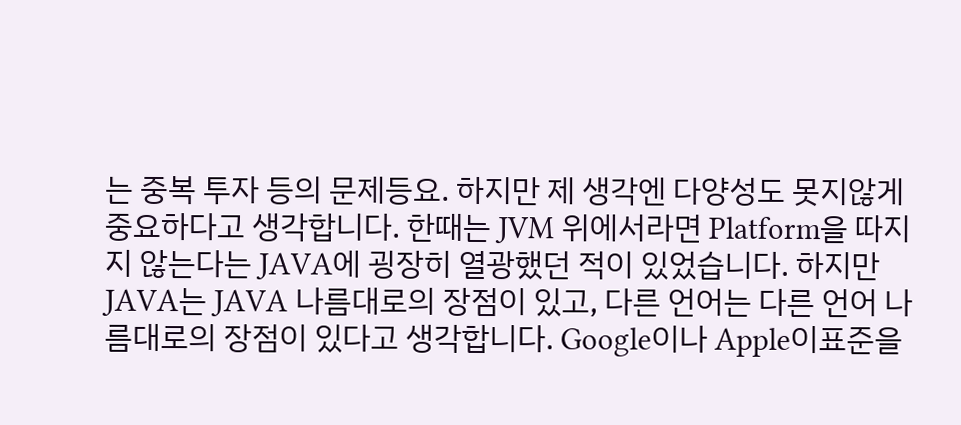는 중복 투자 등의 문제등요. 하지만 제 생각엔 다양성도 못지않게 중요하다고 생각합니다. 한때는 JVM 위에서라면 Platform을 따지지 않는다는 JAVA에 굉장히 열광했던 적이 있었습니다. 하지만 JAVA는 JAVA 나름대로의 장점이 있고, 다른 언어는 다른 언어 나름대로의 장점이 있다고 생각합니다. Google이나 Apple이표준을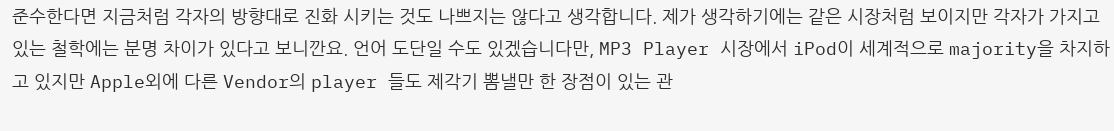준수한다면 지금처럼 각자의 방향대로 진화 시키는 것도 나쁘지는 않다고 생각합니다. 제가 생각하기에는 같은 시장처럼 보이지만 각자가 가지고 있는 철학에는 분명 차이가 있다고 보니깐요. 언어 도단일 수도 있겠습니다만, MP3 Player 시장에서 iPod이 세계적으로 majority을 차지하고 있지만 Apple외에 다른 Vendor의 player 들도 제각기 뽐낼만 한 장점이 있는 관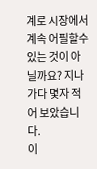계로 시장에서 계속 어필할수 있는 것이 아닐까요? 지나가다 몇자 적어 보았습니다.
이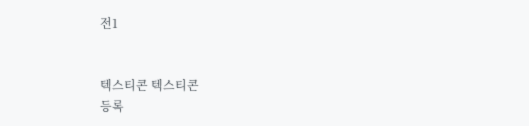전1


텍스티콘 텍스티콘
등록